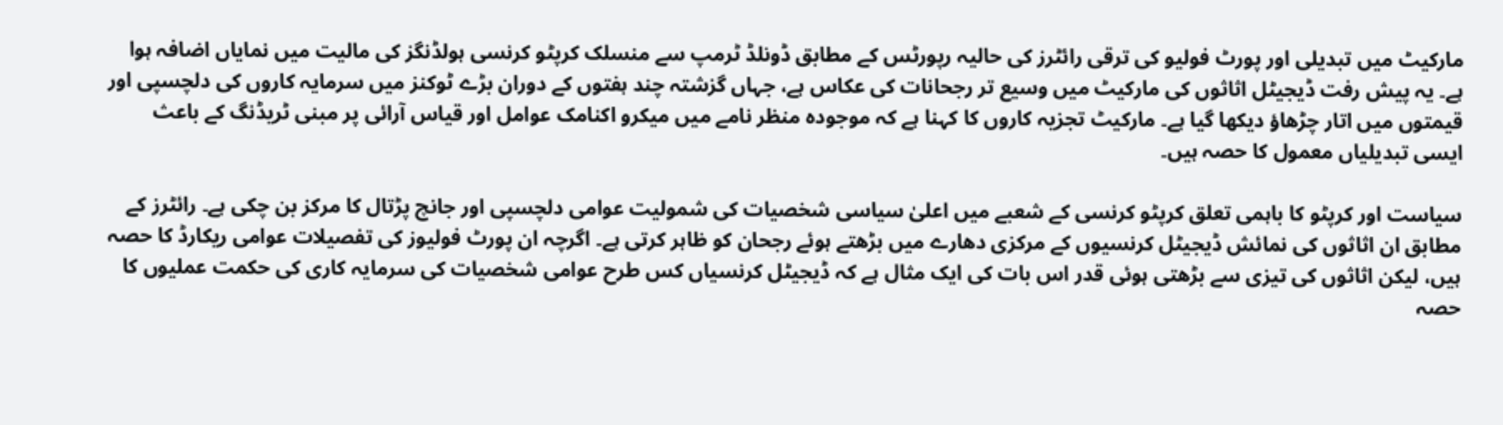مارکیٹ میں تبدیلی اور پورٹ فولیو کی ترقی رائٹرز کی حالیہ رپورٹس کے مطابق ڈونلڈ ٹرمپ سے منسلک کرپٹو کرنسی ہولڈنگز کی مالیت میں نمایاں اضافہ ہوا ہے۔ یہ پیش رفت ڈیجیٹل اثاثوں کی مارکیٹ میں وسیع تر رجحانات کی عکاس ہے، جہاں گزشتہ چند ہفتوں کے دوران بڑے ٹوکنز میں سرمایہ کاروں کی دلچسپی اور قیمتوں میں اتار چڑھاؤ دیکھا گیا ہے۔ مارکیٹ تجزیہ کاروں کا کہنا ہے کہ موجودہ منظر نامے میں میکرو اکنامک عوامل اور قیاس آرائی پر مبنی ٹریڈنگ کے باعث ایسی تبدیلیاں معمول کا حصہ ہیں۔

سیاست اور کرپٹو کا باہمی تعلق کرپٹو کرنسی کے شعبے میں اعلیٰ سیاسی شخصیات کی شمولیت عوامی دلچسپی اور جانچ پڑتال کا مرکز بن چکی ہے۔ رائٹرز کے مطابق ان اثاثوں کی نمائش ڈیجیٹل کرنسیوں کے مرکزی دھارے میں بڑھتے ہوئے رجحان کو ظاہر کرتی ہے۔ اگرچہ ان پورٹ فولیوز کی تفصیلات عوامی ریکارڈ کا حصہ ہیں، لیکن اثاثوں کی تیزی سے بڑھتی ہوئی قدر اس بات کی ایک مثال ہے کہ ڈیجیٹل کرنسیاں کس طرح عوامی شخصیات کی سرمایہ کاری کی حکمت عملیوں کا حصہ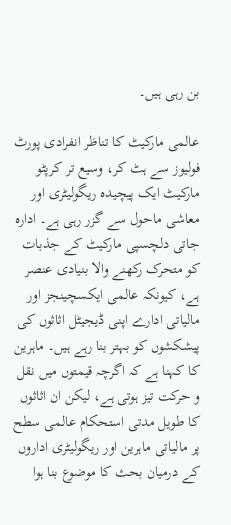بن رہی ہیں۔

عالمی مارکیٹ کا تناظر انفرادی پورٹ فولیوز سے ہٹ کر، وسیع تر کرپٹو مارکیٹ ایک پیچیدہ ریگولیٹری اور معاشی ماحول سے گزر رہی ہے۔ ادارہ جاتی دلچسپی مارکیٹ کے جذبات کو متحرک رکھنے والا بنیادی عنصر ہے، کیونکہ عالمی ایکسچینجز اور مالیاتی ادارے اپنی ڈیجیٹل اثاثوں کی پیشکشوں کو بہتر بنا رہے ہیں۔ ماہرین کا کہنا ہے کہ اگرچہ قیمتوں میں نقل و حرکت تیز ہوتی ہے، لیکن ان اثاثوں کا طویل مدتی استحکام عالمی سطح پر مالیاتی ماہرین اور ریگولیٹری اداروں کے درمیان بحث کا موضوع بنا ہوا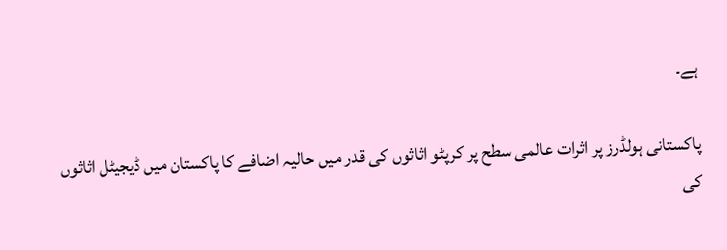ہے۔

پاکستانی ہولڈرز پر اثرات عالمی سطح پر کرپٹو اثاثوں کی قدر میں حالیہ اضافے کا پاکستان میں ڈیجیٹل اثاثوں کی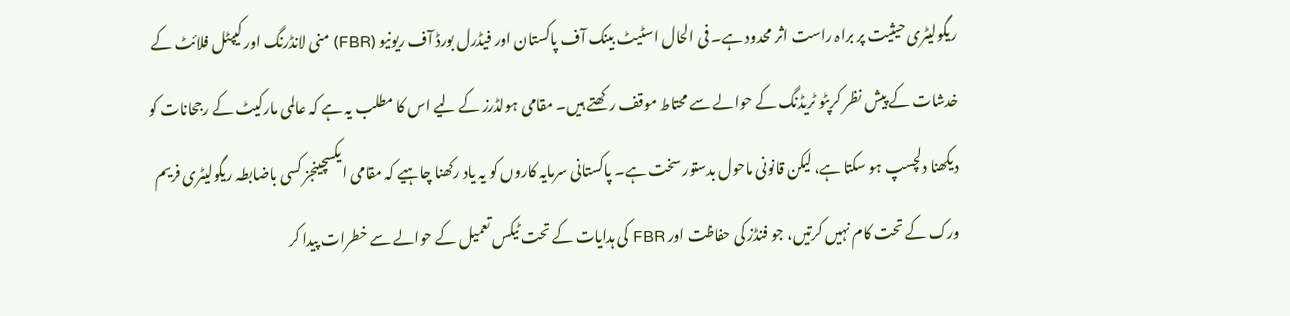ریگولیٹری حیثیت پر براہ راست اثر محدود ہے۔ فی الحال اسٹیٹ بینک آف پاکستان اور فیڈرل بورڈ آف ریونیو (FBR) منی لانڈرنگ اور کیپٹل فلائٹ کے خدشات کے پیش نظر کرپٹو ٹریڈنگ کے حوالے سے محتاط موقف رکھتے ہیں۔ مقامی ہولڈرز کے لیے اس کا مطلب یہ ہے کہ عالمی مارکیٹ کے رجحانات کو دیکھنا دلچسپ ہو سکتا ہے، لیکن قانونی ماحول بدستور سخت ہے۔ پاکستانی سرمایہ کاروں کو یہ یاد رکھنا چاہیے کہ مقامی ایکسچینجز کسی باضابطہ ریگولیٹری فریم ورک کے تحت کام نہیں کرتیں، جو فنڈز کی حفاظت اور FBR کی ہدایات کے تحت ٹیکس تعمیل کے حوالے سے خطرات پیدا کر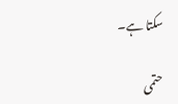سکتا ہے۔

حتمی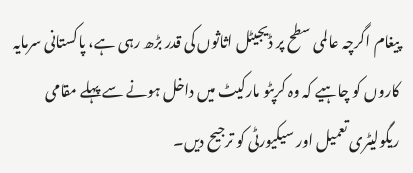پیغام اگرچہ عالمی سطح پر ڈیجیٹل اثاثوں کی قدر بڑھ رہی ہے، پاکستانی سرمایہ کاروں کو چاہیے کہ وہ کرپٹو مارکیٹ میں داخل ہونے سے پہلے مقامی ریگولیٹری تعمیل اور سیکیورٹی کو ترجیح دیں۔